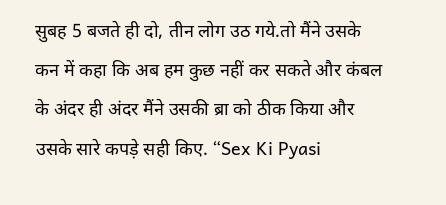सुबह 5 बजते ही दो, तीन लोग उठ गये.तो मैंने उसके कन में कहा कि अब हम कुछ नहीं कर सकते और कंबल के अंदर ही अंदर मैंने उसकी ब्रा को ठीक किया और उसके सारे कपड़े सही किए. “Sex Ki Pyasi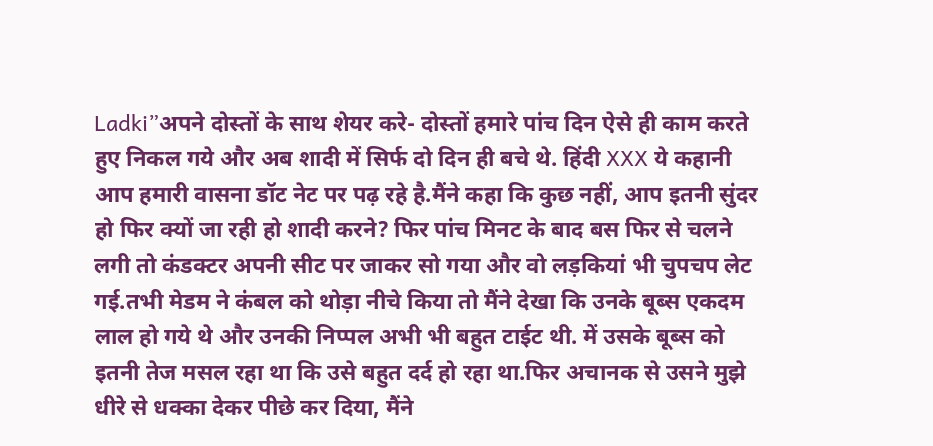Ladki”अपने दोस्तों के साथ शेयर करे- दोस्तों हमारे पांच दिन ऐसे ही काम करते हुए निकल गये और अब शादी में सिर्फ दो दिन ही बचे थे. हिंदी XXX ये कहानी आप हमारी वासना डॉट नेट पर पढ़ रहे है.मैंने कहा कि कुछ नहीं, आप इतनी सुंदर हो फिर क्यों जा रही हो शादी करने? फिर पांच मिनट के बाद बस फिर से चलने लगी तो कंडक्टर अपनी सीट पर जाकर सो गया और वो लड़कियां भी चुपचप लेट गई.तभी मेडम ने कंबल को थोड़ा नीचे किया तो मैंने देखा कि उनके बूब्स एकदम लाल हो गये थे और उनकी निप्पल अभी भी बहुत टाईट थी. में उसके बूब्स को इतनी तेज मसल रहा था कि उसे बहुत दर्द हो रहा था.फिर अचानक से उसने मुझे धीरे से धक्का देकर पीछे कर दिया, मैंने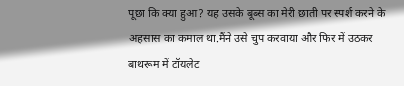पूछा कि क्या हुआ? यह उसके बूब्स का मेरी छाती पर स्पर्श करने के अहसास का कमाल था.मैंने उसे चुप करवाया और फिर में उठकर बाथरूम में टॉयलेट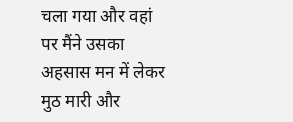चला गया और वहां पर मैंने उसका अहसास मन में लेकर मुठ मारी और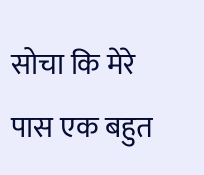सोचा कि मेरे पास एक बहुत